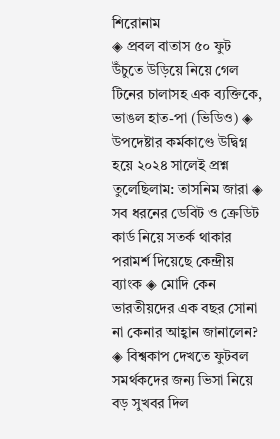শিরোনাম
◈ প্রবল বাতাস ৫০ ফুট উঁচুতে উড়িয়ে নিয়ে গেল টিনের চালাসহ এক ব্যক্তিকে, ভাঙল হাত-পা (ভিডিও) ◈ উপদেষ্টার কর্মকাণ্ডে উদ্বিগ্ন হয়ে ২০২৪ সালেই প্রশ্ন তুলেছিলাম: তাসনিম জারা ◈ সব ধরনের ডেবিট ও ক্রেডিট কার্ড নিয়ে সতর্ক থাকার পরামর্শ দিয়েছে কেন্দ্রীয় ব্যাংক ◈ মোদি কেন ভারতীয়দের এক বছর সোনা না কেনার আহ্বান জানালেন? ◈ বিশ্বকাপ দেখতে ফুটবল সমর্থকদের জন্য ভিসা নিয়ে বড় সুখবর দিল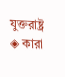যুক্তরাষ্ট্র ◈ কারা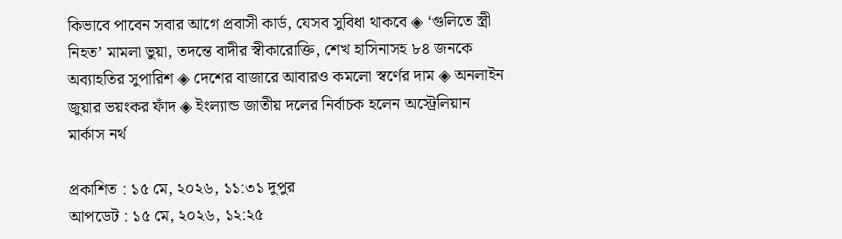কিভাবে পাবেন সবার আগে প্রবাসী কার্ড, যেসব সুবিধা থাকবে ◈ ‘গুলিতে স্ত্রী নিহত’ মামলা ভুয়া, তদন্তে বাদীর স্বীকারোক্তি, শেখ হাসিনাসহ ৮৪ জনকে অব্যাহতির সুপারিশ ◈ দেশের বাজারে আবারও কমলো স্বর্ণের দাম ◈ অনলাইন জুয়ার ভয়ংকর ফাঁদ ◈ ইংল্যান্ড জাতীয় দ‌লের নির্বাচক হলেন অস্ট্রেলিয়ান মার্কাস নর্থ

প্রকাশিত : ১৫ মে, ২০২৬, ১১:৩১ দুপুর
আপডেট : ১৫ মে, ২০২৬, ১২:২৫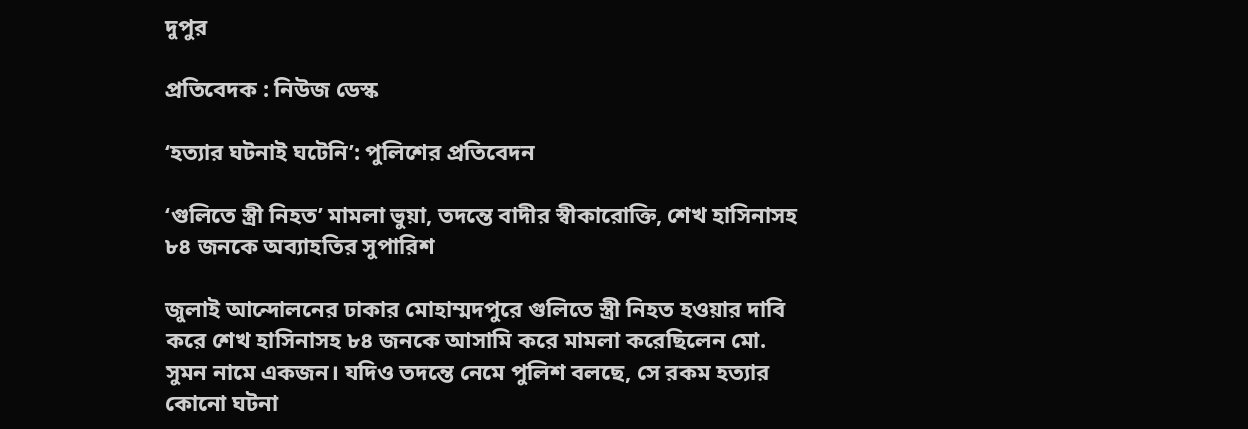দুপুর

প্রতিবেদক : নিউজ ডেস্ক

‘হত্যার ঘটনাই ঘটেনি’: পুলিশের প্রতিবেদন

‘গুলিতে স্ত্রী নিহত’ মামলা ভুয়া, তদন্তে বাদীর স্বীকারোক্তি, শেখ হাসিনাসহ ৮৪ জনকে অব্যাহতির সুপারিশ

জুলাই আন্দোলনের ঢাকার মোহাম্মদপুরে গুলিতে স্ত্রী নিহত হওয়ার দাবি করে শেখ হাসিনাসহ ৮৪ জনকে আসামি করে মামলা করেছিলেন মো. সুমন নামে একজন। যদিও তদন্তে নেমে পুলিশ বলছে, সে রকম হত্যার কোনো ঘটনা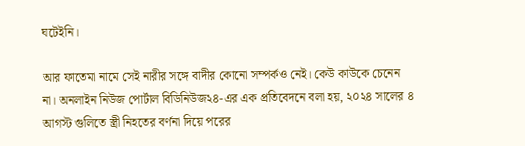ঘটেইনি।

আর ফাতেমা নামে সেই নারীর সঙ্গে বাদীর কোনো সম্পর্কও নেই। কেউ কাউকে চেনেন না। অনলাইন নিউজ পোর্টাল বিডিনিউজ২৪-এর এক প্রতিবেদনে বলা হয়, ২০২৪ সালের ৪ আগস্ট গুলিতে স্ত্রী নিহতের বর্ণনা দিয়ে পরের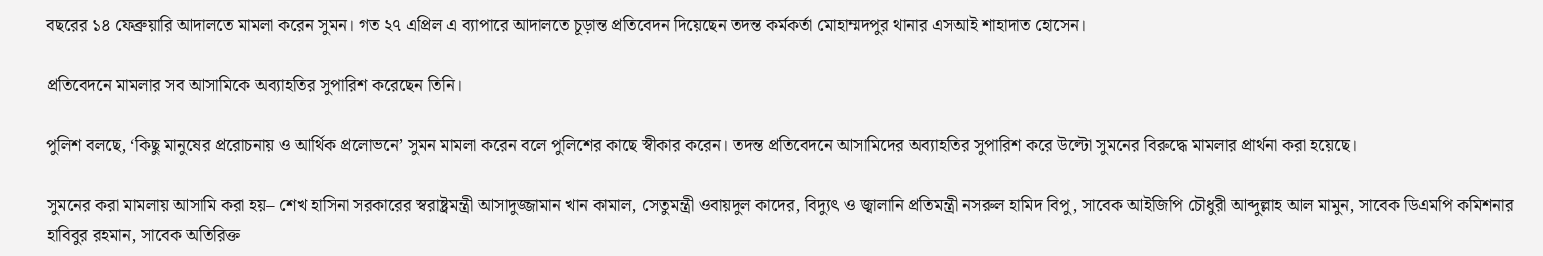বছরের ১৪ ফেব্রুয়ারি আদালতে মামলা করেন সুমন। গত ২৭ এপ্রিল এ ব্যাপারে আদালতে চূড়ান্ত প্রতিবেদন দিয়েছেন তদন্ত কর্মকর্তা মোহাম্মদপুর থানার এসআই শাহাদাত হোসেন।

প্রতিবেদনে মামলার সব আসামিকে অব্যাহতির সুপারিশ করেছেন তিনি।

পুলিশ বলছে, ‘কিছু মানুষের প্ররোচনায় ও আর্থিক প্রলোভনে’ সুমন মামলা করেন বলে পুলিশের কাছে স্বীকার করেন। তদন্ত প্রতিবেদনে আসামিদের অব্যাহতির সুপারিশ করে উল্টো সুমনের বিরুদ্ধে মামলার প্রার্থনা করা হয়েছে।

সুমনের করা মামলায় আসামি করা হয়– শেখ হাসিনা সরকারের স্বরাষ্ট্রমন্ত্রী আসাদুজ্জামান খান কামাল, সেতুমন্ত্রী ওবায়দুল কাদের, বিদ্যুৎ ও জ্বালানি প্রতিমন্ত্রী নসরুল হামিদ বিপু, সাবেক আইজিপি চৌধুরী আব্দুল্লাহ আল মামুন, সাবেক ডিএমপি কমিশনার হাবিবুর রহমান, সাবেক অতিরিক্ত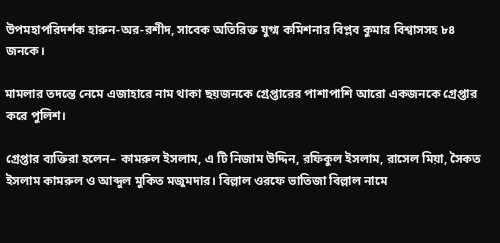উপমহাপরিদর্শক হারুন-অর-রশীদ, সাবেক অতিরিক্ত যুগ্ম কমিশনার বিপ্লব কুমার বিশ্বাসসহ ৮৪ জনকে।

মামলার তদন্তে নেমে এজাহারে নাম থাকা ছয়জনকে গ্রেপ্তারের পাশাপাশি আরো একজনকে গ্রেপ্তার করে পুলিশ।

গ্রেপ্তার ব্যক্তিরা হলেন– কামরুল ইসলাম, এ টি নিজাম উদ্দিন, রফিকুল ইসলাম, রাসেল মিয়া, সৈকত ইসলাম কামরুল ও আব্দুল মুকিত মজুমদার। বিল্লাল ওরফে ভাতিজা বিল্লাল নামে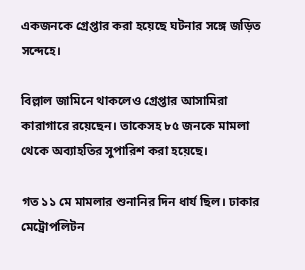একজনকে গ্রেপ্তার করা হয়েছে ঘটনার সঙ্গে জড়িত সন্দেহে।

বিল্লাল জামিনে থাকলেও গ্রেপ্তার আসামিরা কারাগারে রয়েছেন। তাকেসহ ৮৫ জনকে মামলা থেকে অব্যাহতির সুপারিশ করা হয়েছে।

গত ১১ মে মামলার শুনানির দিন ধার্য ছিল। ঢাকার মেট্রোপলিটন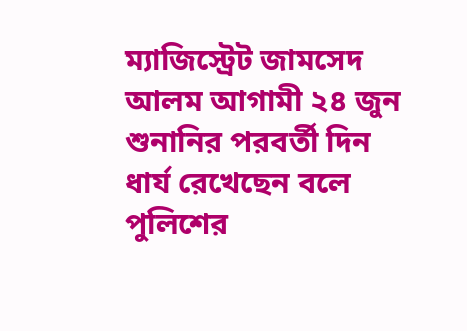ম্যাজিস্ট্রেট জামসেদ আলম আগামী ২৪ জুন শুনানির পরবর্তী দিন ধার্য রেখেছেন বলে পুলিশের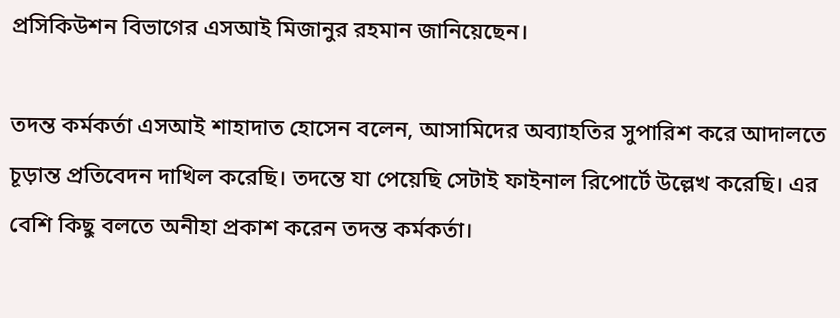প্রসিকিউশন বিভাগের এসআই মিজানুর রহমান জানিয়েছেন।

তদন্ত কর্মকর্তা এসআই শাহাদাত হোসেন বলেন, আসামিদের অব্যাহতির সুপারিশ করে আদালতে চূড়ান্ত প্রতিবেদন দাখিল করেছি। তদন্তে যা পেয়েছি সেটাই ফাইনাল রিপোর্টে উল্লেখ করেছি। এর বেশি কিছু বলতে অনীহা প্রকাশ করেন তদন্ত কর্মকর্তা।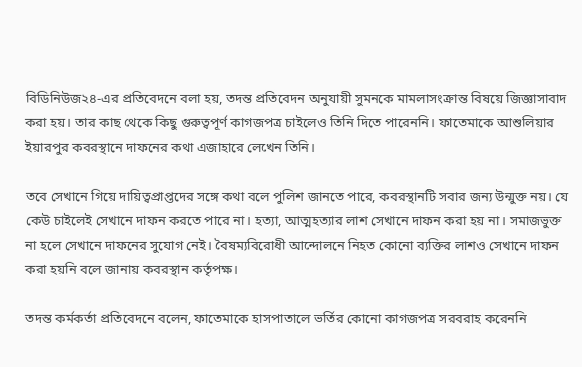বিডিনিউজ২৪-এর প্রতিবেদনে বলা হয়, তদন্ত প্রতিবেদন অনুযায়ী সুমনকে মামলাসংক্রান্ত বিষয়ে জিজ্ঞাসাবাদ করা হয়। তার কাছ থেকে কিছু গুরুত্বপূর্ণ কাগজপত্র চাইলেও তিনি দিতে পারেননি। ফাতেমাকে আশুলিয়ার ইয়ারপুর কবরস্থানে দাফনের কথা এজাহারে লেখেন তিনি।

তবে সেখানে গিয়ে দায়িত্বপ্রাপ্তদের সঙ্গে কথা বলে পুলিশ জানতে পারে, কবরস্থানটি সবার জন্য উন্মুক্ত নয়। যে কেউ চাইলেই সেখানে দাফন করতে পারে না। হত্যা, আত্মহত্যার লাশ সেখানে দাফন করা হয় না। সমাজভুক্ত না হলে সেখানে দাফনের সুযোগ নেই। বৈষম্যবিরোধী আন্দোলনে নিহত কোনো ব্যক্তির লাশও সেখানে দাফন করা হয়নি বলে জানায় কবরস্থান কর্তৃপক্ষ।

তদন্ত কর্মকর্তা প্রতিবেদনে বলেন, ফাতেমাকে হাসপাতালে ভর্তির কোনো কাগজপত্র সরবরাহ করেননি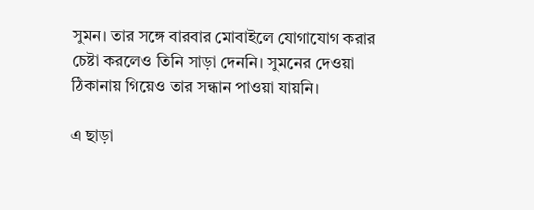সুমন। তার সঙ্গে বারবার মোবাইলে যোগাযোগ করার চেষ্টা করলেও তিনি সাড়া দেননি। সুমনের দেওয়া ঠিকানায় গিয়েও তার সন্ধান পাওয়া যায়নি।

এ ছাড়া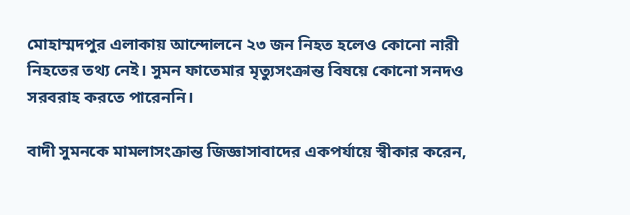মোহাম্মদপুর এলাকায় আন্দোলনে ২৩ জন নিহত হলেও কোনো নারী নিহতের তথ্য নেই। সুমন ফাতেমার মৃত্যুসংক্রান্ত বিষয়ে কোনো সনদও সরবরাহ করতে পারেননি।

বাদী সুমনকে মামলাসংক্রান্ত জিজ্ঞাসাবাদের একপর্যায়ে স্বীকার করেন,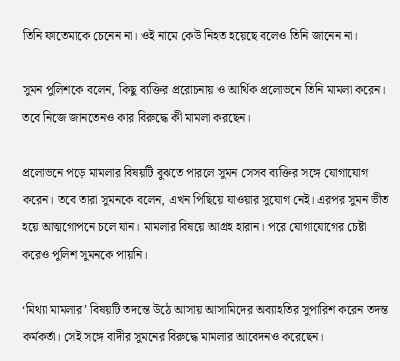তিনি ফাতেমাকে চেনেন না। ওই নামে কেউ নিহত হয়েছে বলেও তিনি জানেন না।

সুমন পুলিশকে বলেন, কিছু ব্যক্তির প্ররোচনায় ও আর্থিক প্রলোভনে তিনি মামলা করেন। তবে নিজে জানতেনও কার বিরুদ্ধে কী মামলা করছেন।

প্রলোভনে পড়ে মামলার বিষয়টি বুঝতে পারলে সুমন সেসব ব্যক্তির সঙ্গে যোগাযোগ করেন। তবে তারা সুমনকে বলেন, এখন পিছিয়ে যাওয়ার সুযোগ নেই। এরপর সুমন ভীত হয়ে আত্মগোপনে চলে যান। মামলার বিষয়ে আগ্রহ হারান। পরে যোগাযোগের চেষ্টা করেও পুলিশ সুমনকে পায়নি।

‘মিথ্যা মামলার’ বিষয়টি তদন্তে উঠে আসায় আসামিদের অব্যাহতির সুপারিশ করেন তদন্ত কর্মকর্তা। সেই সঙ্গে বাদীর সুমনের বিরুদ্ধে মামলার আবেদনও করেছেন।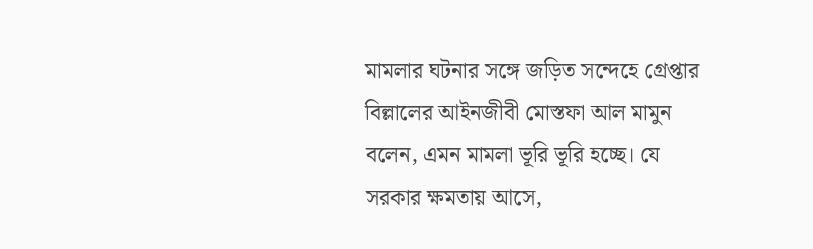মামলার ঘটনার সঙ্গে জড়িত সন্দেহে গ্রেপ্তার বিল্লালের আইনজীবী মোস্তফা আল মামুন বলেন, এমন মামলা ভূরি ভূরি হচ্ছে। যে সরকার ক্ষমতায় আসে,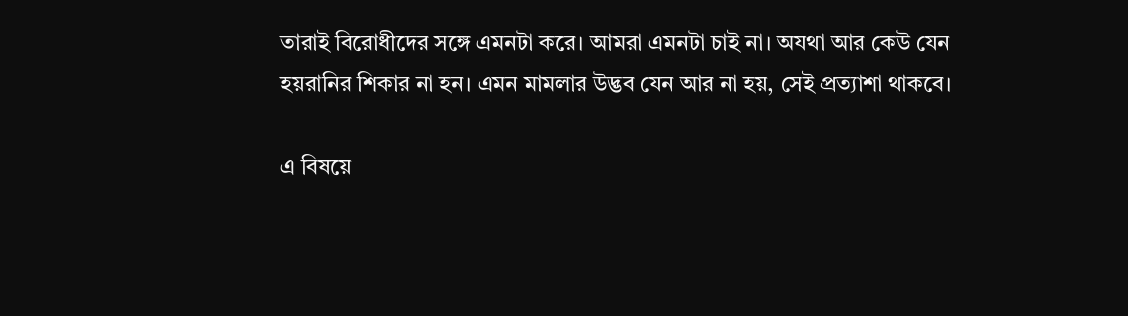তারাই বিরোধীদের সঙ্গে এমনটা করে। আমরা এমনটা চাই না। অযথা আর কেউ যেন হয়রানির শিকার না হন। এমন মামলার উদ্ভব যেন আর না হয়, সেই প্রত্যাশা থাকবে।

এ বিষয়ে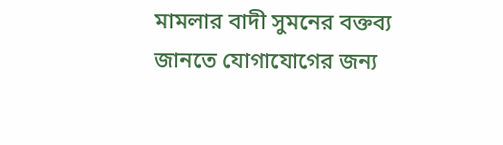মামলার বাদী সুমনের বক্তব্য জানতে যোগাযোগের জন্য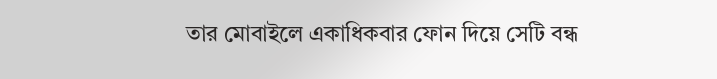তার মোবাইলে একাধিকবার ফোন দিয়ে সেটি বন্ধ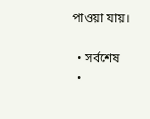পাওয়া যায়।

  • সর্বশেষ
  •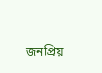জনপ্রিয়